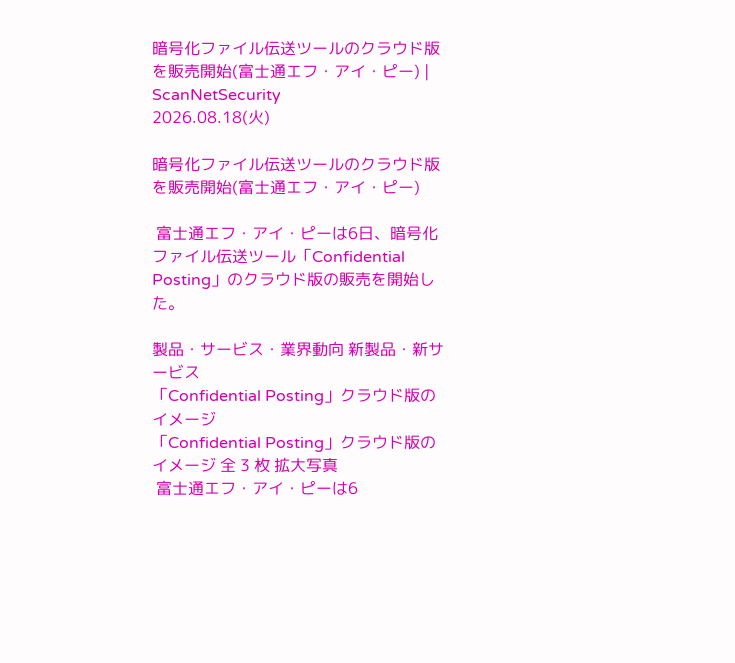暗号化ファイル伝送ツールのクラウド版を販売開始(富士通エフ・アイ・ピー) | ScanNetSecurity
2026.08.18(火)

暗号化ファイル伝送ツールのクラウド版を販売開始(富士通エフ・アイ・ピー)

 富士通エフ・アイ・ピーは6日、暗号化ファイル伝送ツール「Confidential Posting」のクラウド版の販売を開始した。

製品・サービス・業界動向 新製品・新サービス
「Confidential Posting」クラウド版のイメージ
「Confidential Posting」クラウド版のイメージ 全 3 枚 拡大写真
 富士通エフ・アイ・ピーは6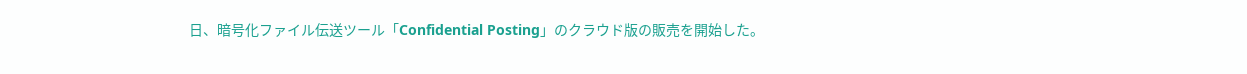日、暗号化ファイル伝送ツール「Confidential Posting」のクラウド版の販売を開始した。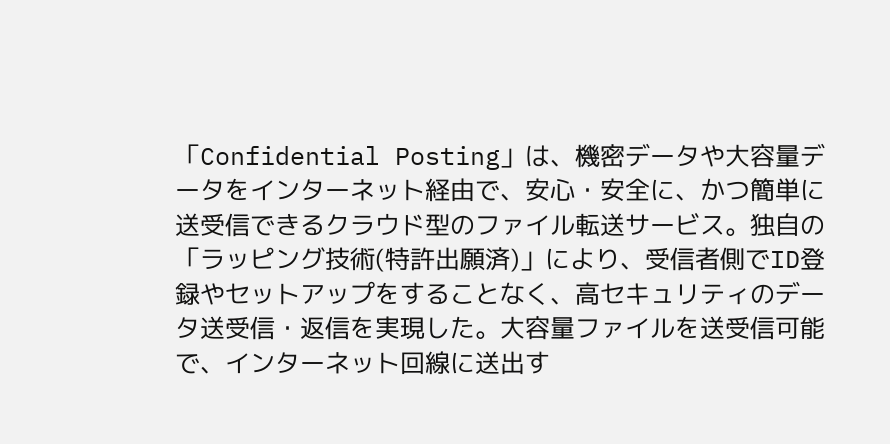「Confidential Posting」は、機密データや大容量データをインターネット経由で、安心・安全に、かつ簡単に送受信できるクラウド型のファイル転送サービス。独自の「ラッピング技術(特許出願済)」により、受信者側でID登録やセットアップをすることなく、高セキュリティのデータ送受信・返信を実現した。大容量ファイルを送受信可能で、インターネット回線に送出す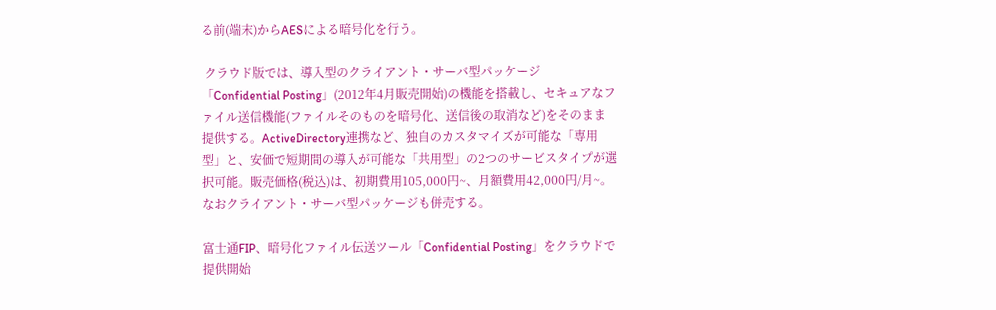る前(端末)からAESによる暗号化を行う。

 クラウド版では、導入型のクライアント・サーバ型パッケージ「Confidential Posting」(2012年4月販売開始)の機能を搭載し、セキュアなファイル送信機能(ファイルそのものを暗号化、送信後の取消など)をそのまま提供する。ActiveDirectory連携など、独自のカスタマイズが可能な「専用型」と、安価で短期間の導入が可能な「共用型」の2つのサービスタイプが選択可能。販売価格(税込)は、初期費用105,000円~、月額費用42,000円/月~。なおクライアント・サーバ型パッケージも併売する。

富士通FIP、暗号化ファイル伝送ツール「Confidential Posting」をクラウドで提供開始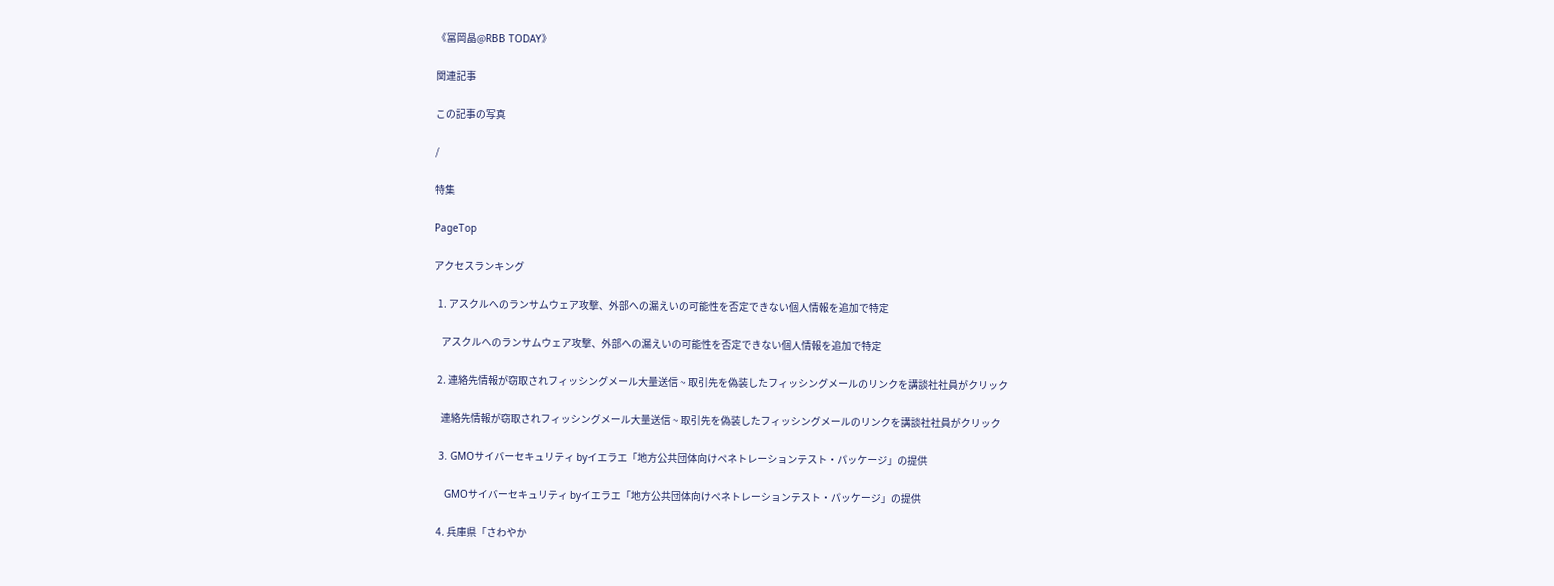《冨岡晶@RBB TODAY》

関連記事

この記事の写真

/

特集

PageTop

アクセスランキング

  1. アスクルへのランサムウェア攻撃、外部への漏えいの可能性を否定できない個人情報を追加で特定

    アスクルへのランサムウェア攻撃、外部への漏えいの可能性を否定できない個人情報を追加で特定

  2. 連絡先情報が窃取されフィッシングメール大量送信 ~ 取引先を偽装したフィッシングメールのリンクを講談社社員がクリック

    連絡先情報が窃取されフィッシングメール大量送信 ~ 取引先を偽装したフィッシングメールのリンクを講談社社員がクリック

  3. GMOサイバーセキュリティ byイエラエ「地方公共団体向けペネトレーションテスト・パッケージ」の提供

    GMOサイバーセキュリティ byイエラエ「地方公共団体向けペネトレーションテスト・パッケージ」の提供

  4. 兵庫県「さわやか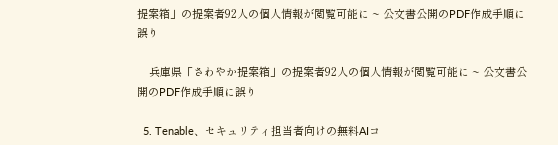提案箱」の提案者92人の個人情報が閲覧可能に ~ 公文書公開のPDF作成手順に誤り

    兵庫県「さわやか提案箱」の提案者92人の個人情報が閲覧可能に ~ 公文書公開のPDF作成手順に誤り

  5. Tenable、セキュリティ担当者向けの無料AIコ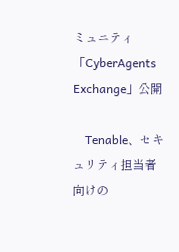ミュニティ「CyberAgents Exchange」公開

    Tenable、セキュリティ担当者向けの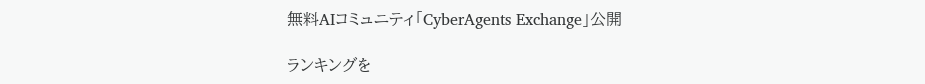無料AIコミュニティ「CyberAgents Exchange」公開

ランキングを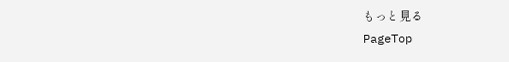もっと見る
PageTop